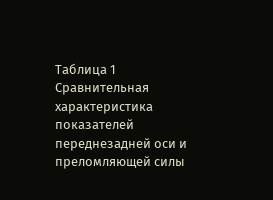Таблица 1 Сравнительная характеристика показателей переднезадней оси и преломляющей силы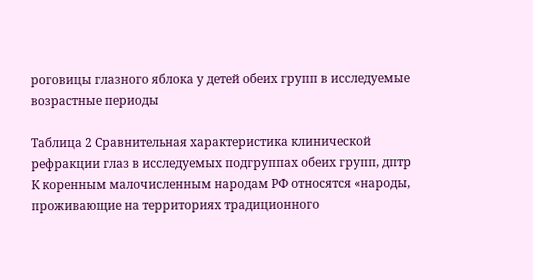роговицы глазного яблока у детей обеих групп в исследуемые возрастные периоды

Таблица 2 Сравнительная характеристика клинической рефракции глаз в исследуемых подгруппах обеих групп, дптр
К коренным малочисленным народам РФ относятся «народы, проживающие на территориях традиционного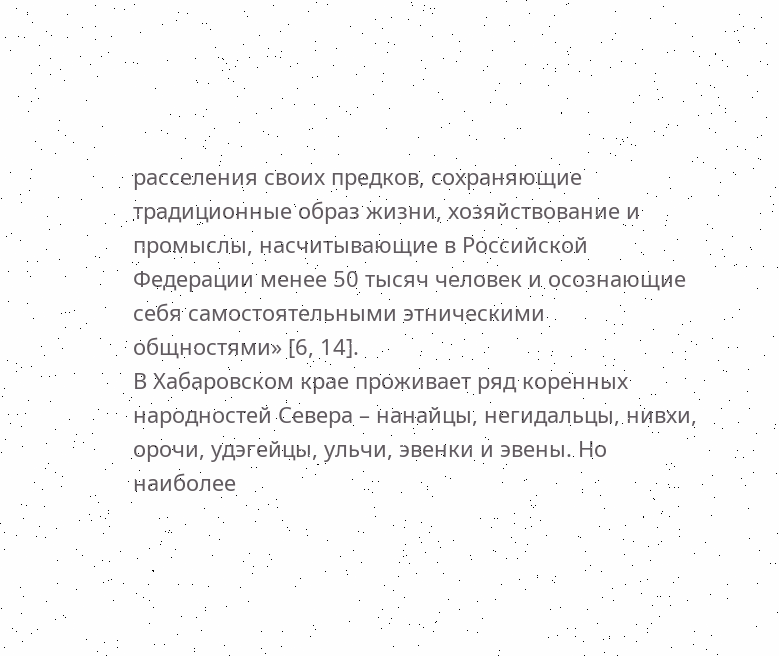расселения своих предков, сохраняющие традиционные образ жизни, хозяйствование и промыслы, насчитывающие в Российской Федерации менее 50 тысяч человек и осознающие себя самостоятельными этническими общностями» [6, 14].
В Хабаровском крае проживает ряд коренных народностей Севера – нанайцы, негидальцы, нивхи, орочи, удэгейцы, ульчи, эвенки и эвены. Но наиболее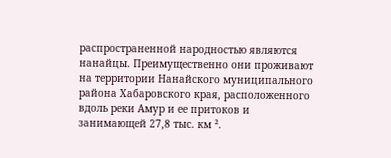распространенной народностью являются нанайцы. Преимущественно они проживают на территории Нанайского муниципального района Хабаровского края, расположенного вдоль реки Амур и ее притоков и занимающей 27,8 тыс. км ².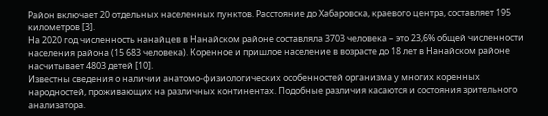Район включает 20 отдельных населенных пунктов. Расстояние до Хабаровска, краевого центра, составляет 195 километров [3].
На 2020 год численность нанайцев в Нанайском районе составляла 3703 человека – это 23,6% общей численности населения района (15 683 человека). Коренное и пришлое население в возрасте до 18 лет в Нанайском районе насчитывает 4803 детей [10].
Известны сведения о наличии анатомо-физиологических особенностей организма у многих коренных народностей, проживающих на различных континентах. Подобные различия касаются и состояния зрительного анализатора.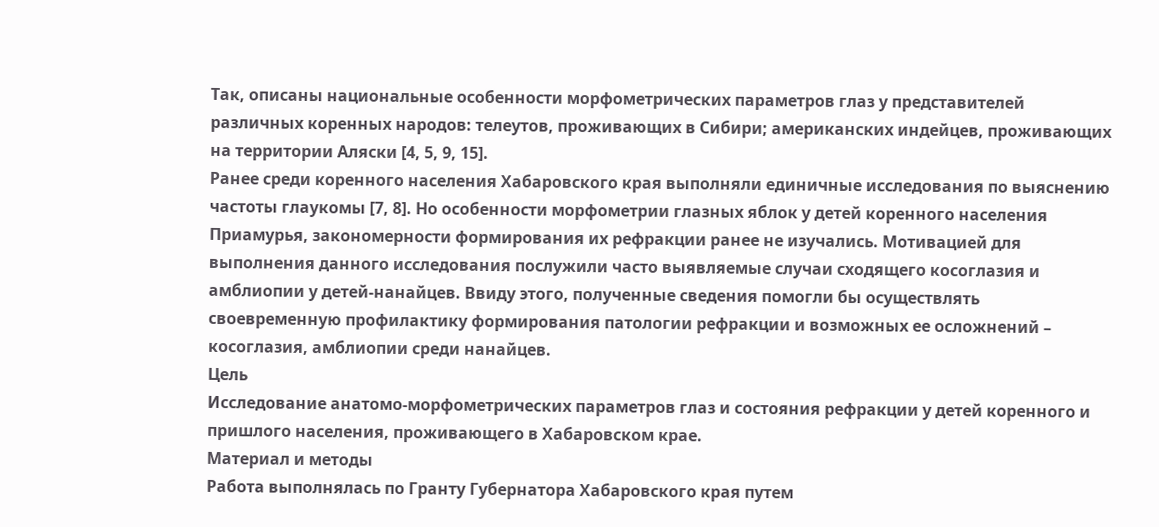Так, описаны национальные особенности морфометрических параметров глаз у представителей различных коренных народов: телеутов, проживающих в Сибири; американских индейцев, проживающих на территории Аляски [4, 5, 9, 15].
Ранее среди коренного населения Хабаровского края выполняли единичные исследования по выяснению частоты глаукомы [7, 8]. Но особенности морфометрии глазных яблок у детей коренного населения Приамурья, закономерности формирования их рефракции ранее не изучались. Мотивацией для выполнения данного исследования послужили часто выявляемые случаи сходящего косоглазия и амблиопии у детей-нанайцев. Ввиду этого, полученные сведения помогли бы осуществлять своевременную профилактику формирования патологии рефракции и возможных ее осложнений – косоглазия, амблиопии среди нанайцев.
Цель
Исследование анатомо-морфометрических параметров глаз и состояния рефракции у детей коренного и пришлого населения, проживающего в Хабаровском крае.
Материал и методы
Работа выполнялась по Гранту Губернатора Хабаровского края путем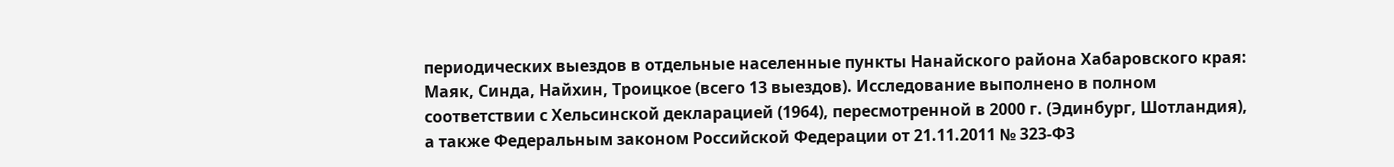периодических выездов в отдельные населенные пункты Нанайского района Хабаровского края: Маяк, Синда, Найхин, Троицкое (всего 13 выездов). Исследование выполнено в полном соответствии с Хельсинской декларацией (1964), пересмотренной в 2000 г. (Эдинбург, Шотландия), а также Федеральным законом Российской Федерации от 21.11.2011 № 323-ФЗ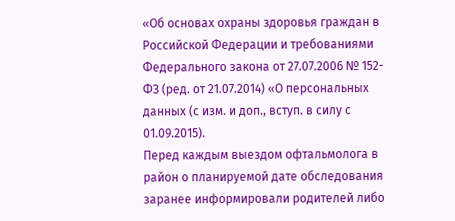«Об основах охраны здоровья граждан в Российской Федерации и требованиями Федерального закона от 27.07.2006 № 152-ФЗ (ред. от 21.07.2014) «О персональных данных (с изм. и доп., вступ. в силу с 01.09.2015).
Перед каждым выездом офтальмолога в район о планируемой дате обследования заранее информировали родителей либо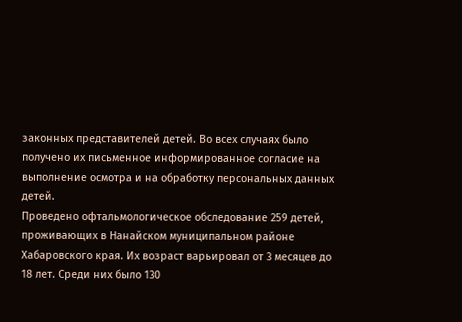законных представителей детей. Во всех случаях было получено их письменное информированное согласие на выполнение осмотра и на обработку персональных данных детей.
Проведено офтальмологическое обследование 259 детей, проживающих в Нанайском муниципальном районе Хабаровского края. Их возраст варьировал от 3 месяцев до 18 лет. Среди них было 130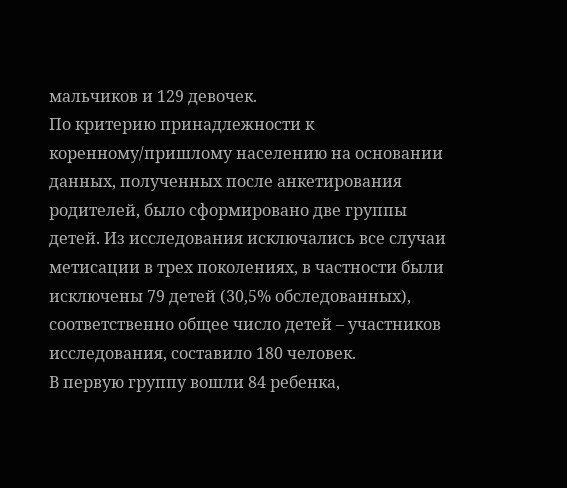мальчиков и 129 девочек.
По критерию принадлежности к коренному/пришлому населению на основании данных, полученных после анкетирования родителей, было сформировано две группы детей. Из исследования исключались все случаи метисации в трех поколениях, в частности были исключены 79 детей (30,5% обследованных), соответственно общее число детей – участников исследования, составило 180 человек.
В первую группу вошли 84 ребенка,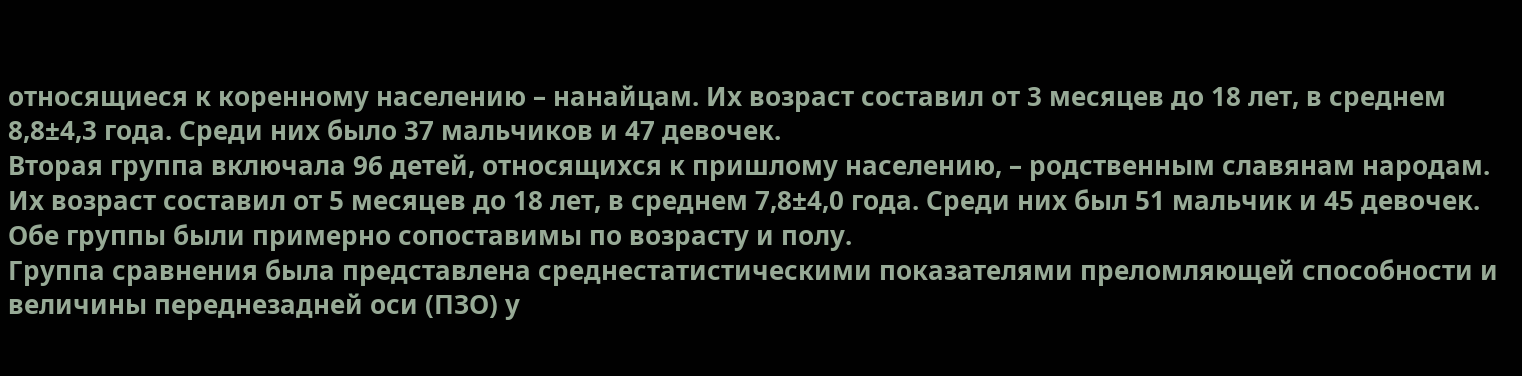относящиеся к коренному населению – нанайцам. Их возраст составил от 3 месяцев до 18 лет, в среднем 8,8±4,3 года. Среди них было 37 мальчиков и 47 девочек.
Вторая группа включала 96 детей, относящихся к пришлому населению, – родственным славянам народам. Их возраст составил от 5 месяцев до 18 лет, в среднем 7,8±4,0 года. Среди них был 51 мальчик и 45 девочек.
Обе группы были примерно сопоставимы по возрасту и полу.
Группа сравнения была представлена среднестатистическими показателями преломляющей способности и величины переднезадней оси (ПЗО) у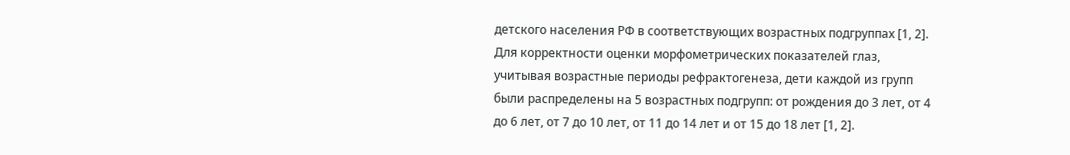детского населения РФ в соответствующих возрастных подгруппах [1, 2].
Для корректности оценки морфометрических показателей глаз, учитывая возрастные периоды рефрактогенеза, дети каждой из групп были распределены на 5 возрастных подгрупп: от рождения до 3 лет, от 4 до 6 лет, от 7 до 10 лет, от 11 до 14 лет и от 15 до 18 лет [1, 2].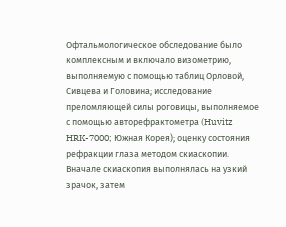Офтальмологическое обследование было комплексным и включало визометрию, выполняемую с помощью таблиц Орловой, Сивцева и Головина; исследование преломляющей силы роговицы, выполняемое с помощью авторефрактометра (Huvitz HRK-7000; Южная Корея); оценку состояния рефракции глаза методом скиаскопии. Вначале скиаскопия выполнялась на узкий зрачок, затем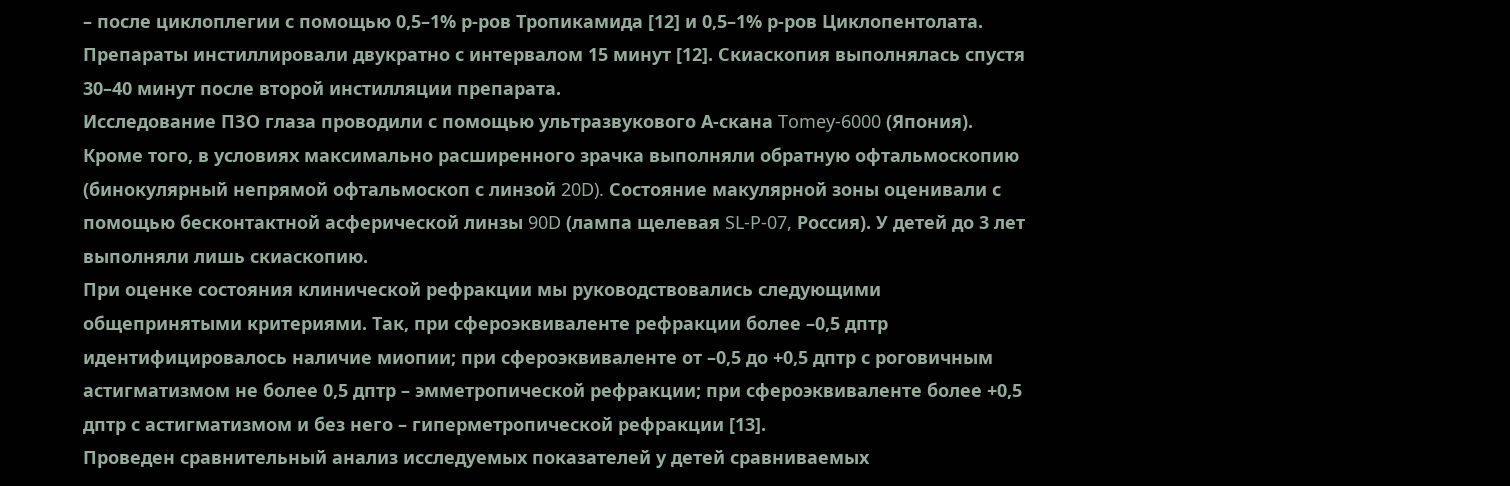– после циклоплегии с помощью 0,5–1% р-ров Тропикамида [12] и 0,5–1% р-ров Циклопентолата. Препараты инстиллировали двукратно с интервалом 15 минут [12]. Скиаскопия выполнялась спустя 30–40 минут после второй инстилляции препарата.
Исследование ПЗО глаза проводили с помощью ультразвукового А-скана Tomey-6000 (Япония). Кроме того, в условиях максимально расширенного зрачка выполняли обратную офтальмоскопию (бинокулярный непрямой офтальмоскоп с линзой 20D). Состояние макулярной зоны оценивали с помощью бесконтактной асферической линзы 90D (лампа щелевая SL-P-07, Россия). У детей до 3 лет выполняли лишь скиаскопию.
При оценке состояния клинической рефракции мы руководствовались следующими общепринятыми критериями. Так, при сфероэквиваленте рефракции более –0,5 дптр идентифицировалось наличие миопии; при сфероэквиваленте от –0,5 до +0,5 дптр с роговичным астигматизмом не более 0,5 дптр – эмметропической рефракции; при сфероэквиваленте более +0,5 дптр с астигматизмом и без него – гиперметропической рефракции [13].
Проведен сравнительный анализ исследуемых показателей у детей сравниваемых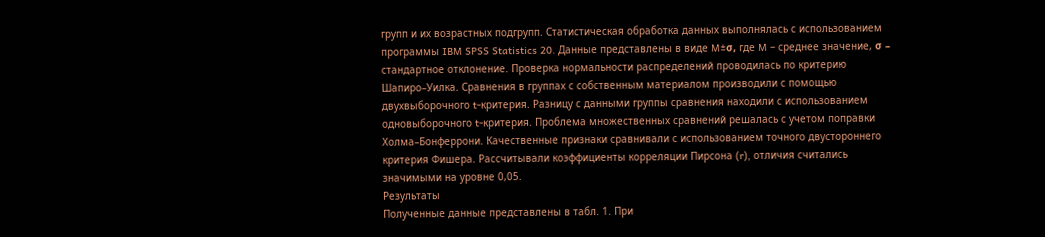групп и их возрастных подгрупп. Статистическая обработка данных выполнялась с использованием программы IBM SPSS Statistics 20. Данные представлены в виде M±σ, где M – среднее значение, σ – стандартное отклонение. Проверка нормальности распределений проводилась по критерию Шапиро–Уилка. Сравнения в группах с собственным материалом производили с помощью двухвыборочного t-критерия. Разницу с данными группы сравнения находили с использованием одновыборочного t-критерия. Проблема множественных сравнений решалась с учетом поправки Холма–Бонферрони. Качественные признаки сравнивали с использованием точного двустороннего критерия Фишера. Рассчитывали коэффициенты корреляции Пирсона (r), отличия считались значимыми на уровне 0,05.
Результаты
Полученные данные представлены в табл. 1. При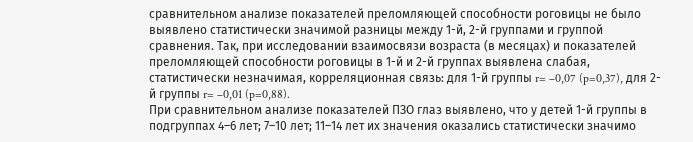сравнительном анализе показателей преломляющей способности роговицы не было выявлено статистически значимой разницы между 1-й, 2-й группами и группой сравнения. Так, при исследовании взаимосвязи возраста (в месяцах) и показателей преломляющей способности роговицы в 1-й и 2-й группах выявлена слабая, статистически незначимая, корреляционная связь: для 1-й группы r= –0,07 (p=0,37), для 2-й группы r= –0,01 (p=0,88).
При сравнительном анализе показателей ПЗО глаз выявлено, что у детей 1-й группы в подгруппах 4–6 лет; 7–10 лет; 11–14 лет их значения оказались статистически значимо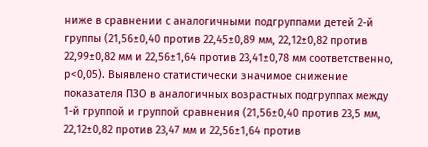ниже в сравнении с аналогичными подгруппами детей 2-й группы (21,56±0,40 против 22,45±0,89 мм, 22,12±0,82 против 22,99±0,82 мм и 22,56±1,64 против 23,41±0,78 мм соответственно, р<0,05). Выявлено статистически значимое снижение показателя ПЗО в аналогичных возрастных подгруппах между 1-й группой и группой сравнения (21,56±0,40 против 23,5 мм, 22,12±0,82 против 23,47 мм и 22,56±1,64 против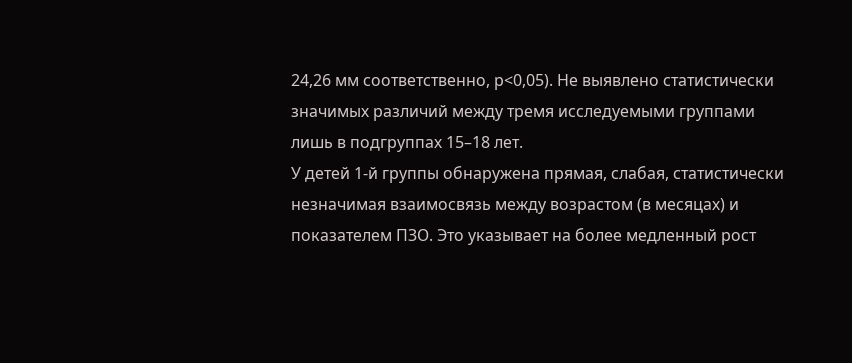24,26 мм соответственно, р<0,05). Не выявлено статистически значимых различий между тремя исследуемыми группами лишь в подгруппах 15–18 лет.
У детей 1-й группы обнаружена прямая, слабая, статистически незначимая взаимосвязь между возрастом (в месяцах) и показателем ПЗО. Это указывает на более медленный рост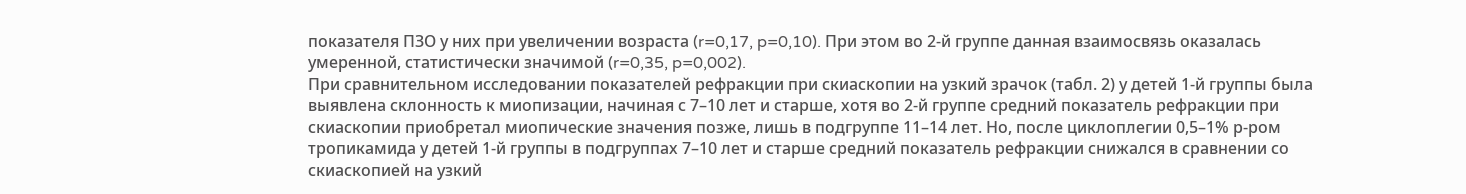показателя ПЗО у них при увеличении возраста (r=0,17, p=0,10). При этом во 2-й группе данная взаимосвязь оказалась умеренной, статистически значимой (r=0,35, p=0,002).
При сравнительном исследовании показателей рефракции при скиаскопии на узкий зрачок (табл. 2) у детей 1-й группы была выявлена склонность к миопизации, начиная с 7–10 лет и старше, хотя во 2-й группе средний показатель рефракции при скиаскопии приобретал миопические значения позже, лишь в подгруппе 11–14 лет. Но, после циклоплегии 0,5–1% р-ром тропикамида у детей 1-й группы в подгруппах 7–10 лет и старше средний показатель рефракции снижался в сравнении со скиаскопией на узкий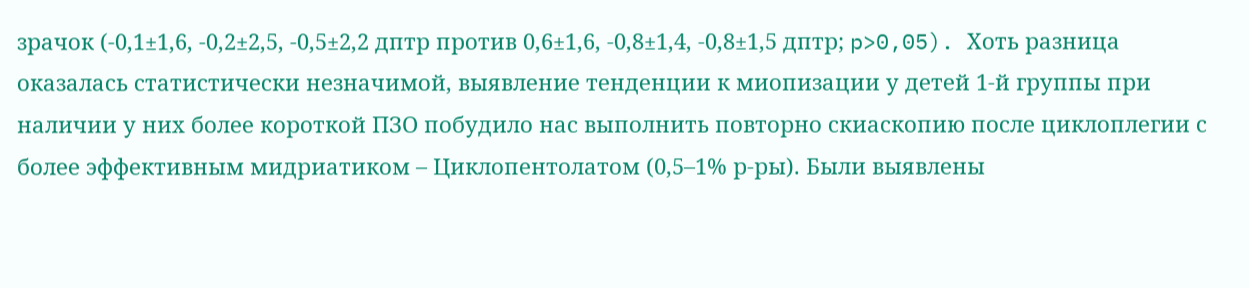зрачок (-0,1±1,6, -0,2±2,5, -0,5±2,2 дптр против 0,6±1,6, -0,8±1,4, -0,8±1,5 дптр; p>0,05). Хоть разница оказалась статистически незначимой, выявление тенденции к миопизации у детей 1-й группы при наличии у них более короткой ПЗО побудило нас выполнить повторно скиаскопию после циклоплегии с более эффективным мидриатиком – Циклопентолатом (0,5–1% р-ры). Были выявлены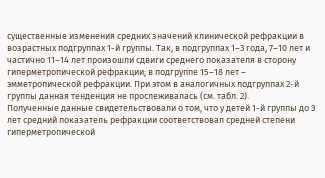существенные изменения средних значений клинической рефракции в возрастных подгруппах 1-й группы. Так, в подгруппах 1–3 года, 7–10 лет и частично 11–14 лет произошли сдвиги среднего показателя в сторону гиперметропической рефракции; в подгруппе 15–18 лет – эмметропической рефракции. При этом в аналогичных подгруппах 2-й группы данная тенденция не прослеживалась (см. табл. 2).
Полученные данные свидетельствовали о том, что у детей 1-й группы до 3 лет средний показатель рефракции соответствовал средней степени гиперметропической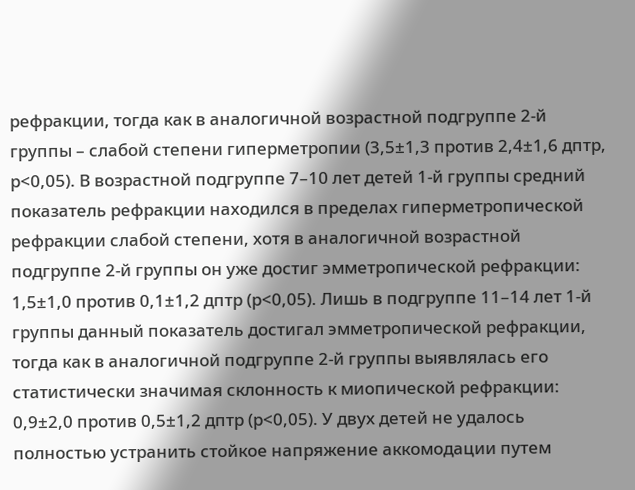рефракции, тогда как в аналогичной возрастной подгруппе 2-й группы – слабой степени гиперметропии (3,5±1,3 против 2,4±1,6 дптр, р<0,05). В возрастной подгруппе 7–10 лет детей 1-й группы средний показатель рефракции находился в пределах гиперметропической рефракции слабой степени, хотя в аналогичной возрастной подгруппе 2-й группы он уже достиг эмметропической рефракции: 1,5±1,0 против 0,1±1,2 дптр (р<0,05). Лишь в подгруппе 11–14 лет 1-й группы данный показатель достигал эмметропической рефракции, тогда как в аналогичной подгруппе 2-й группы выявлялась его статистически значимая склонность к миопической рефракции: 0,9±2,0 против 0,5±1,2 дптр (р<0,05). У двух детей не удалось полностью устранить стойкое напряжение аккомодации путем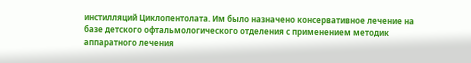инстилляций Циклопентолата. Им было назначено консервативное лечение на базе детского офтальмологического отделения с применением методик аппаратного лечения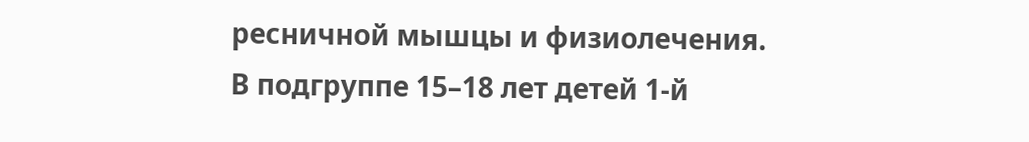ресничной мышцы и физиолечения.
В подгруппе 15–18 лет детей 1-й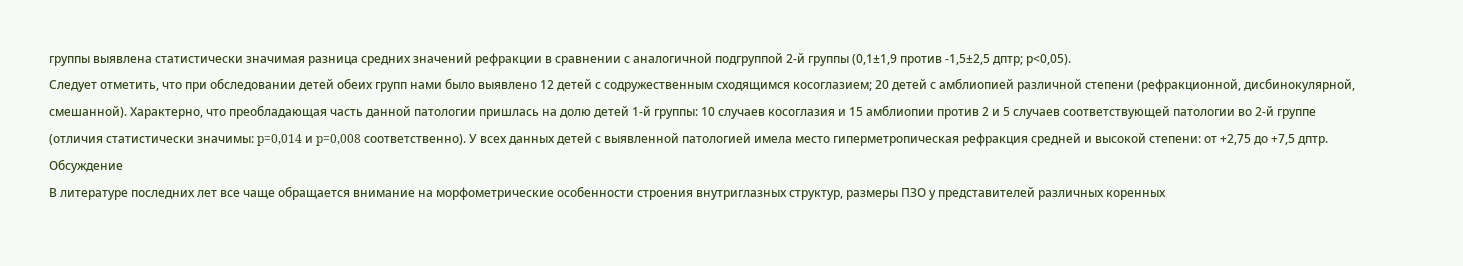группы выявлена статистически значимая разница средних значений рефракции в сравнении с аналогичной подгруппой 2-й группы (0,1±1,9 против -1,5±2,5 дптр; р<0,05).
Следует отметить, что при обследовании детей обеих групп нами было выявлено 12 детей с содружественным сходящимся косоглазием; 20 детей с амблиопией различной степени (рефракционной, дисбинокулярной, смешанной). Характерно, что преобладающая часть данной патологии пришлась на долю детей 1-й группы: 10 случаев косоглазия и 15 амблиопии против 2 и 5 случаев соответствующей патологии во 2-й группе (отличия статистически значимы: p=0,014 и p=0,008 соответственно). У всех данных детей с выявленной патологией имела место гиперметропическая рефракция средней и высокой степени: от +2,75 до +7,5 дптр.
Обсуждение
В литературе последних лет все чаще обращается внимание на морфометрические особенности строения внутриглазных структур, размеры ПЗО у представителей различных коренных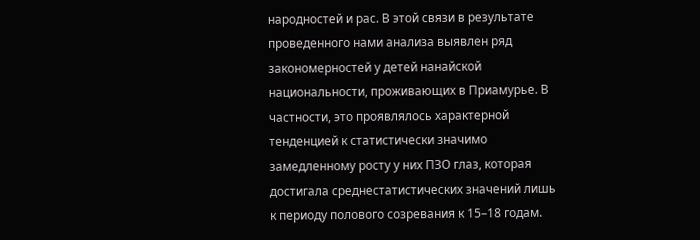народностей и рас. В этой связи в результате проведенного нами анализа выявлен ряд закономерностей у детей нанайской национальности, проживающих в Приамурье. В частности, это проявлялось характерной тенденцией к статистически значимо замедленному росту у них ПЗО глаз, которая достигала среднестатистических значений лишь к периоду полового созревания к 15–18 годам.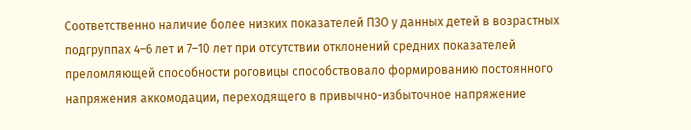Соответственно наличие более низких показателей ПЗО у данных детей в возрастных подгруппах 4–6 лет и 7–10 лет при отсутствии отклонений средних показателей преломляющей способности роговицы способствовало формированию постоянного напряжения аккомодации, переходящего в привычно-избыточное напряжение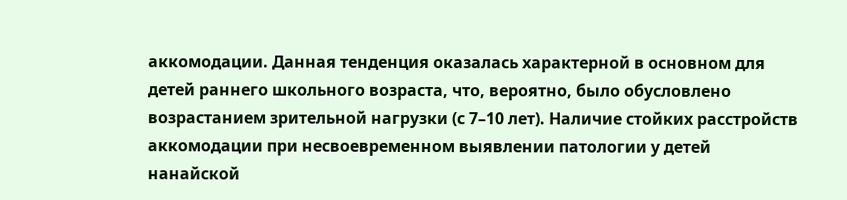аккомодации. Данная тенденция оказалась характерной в основном для детей раннего школьного возраста, что, вероятно, было обусловлено возрастанием зрительной нагрузки (с 7–10 лет). Наличие стойких расстройств аккомодации при несвоевременном выявлении патологии у детей нанайской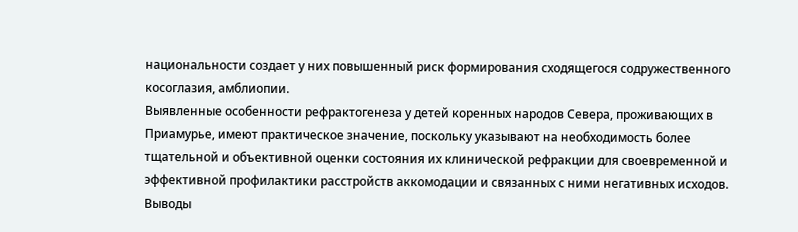национальности создает у них повышенный риск формирования сходящегося содружественного косоглазия, амблиопии.
Выявленные особенности рефрактогенеза у детей коренных народов Севера, проживающих в Приамурье, имеют практическое значение, поскольку указывают на необходимость более тщательной и объективной оценки состояния их клинической рефракции для своевременной и эффективной профилактики расстройств аккомодации и связанных с ними негативных исходов.
Выводы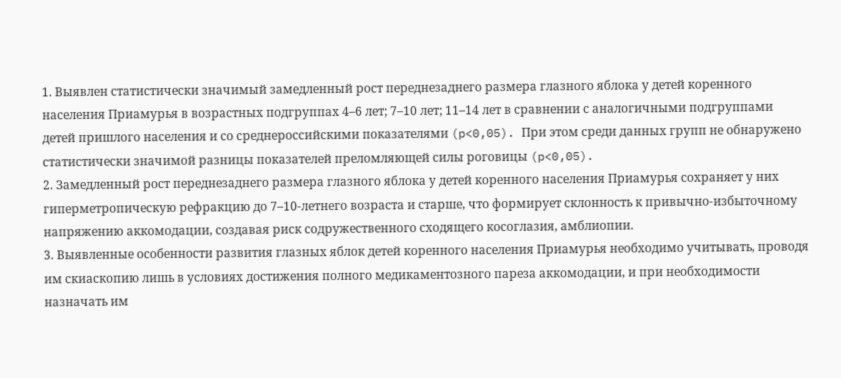1. Выявлен статистически значимый замедленный рост переднезаднего размера глазного яблока у детей коренного населения Приамурья в возрастных подгруппах 4–6 лет; 7–10 лет; 11–14 лет в сравнении с аналогичными подгруппами детей пришлого населения и со среднероссийскими показателями (p<0,05). При этом среди данных групп не обнаружено статистически значимой разницы показателей преломляющей силы роговицы (p<0,05).
2. Замедленный рост переднезаднего размера глазного яблока у детей коренного населения Приамурья сохраняет у них гиперметропическую рефракцию до 7–10-летнего возраста и старше, что формирует склонность к привычно-избыточному напряжению аккомодации, создавая риск содружественного сходящего косоглазия, амблиопии.
3. Выявленные особенности развития глазных яблок детей коренного населения Приамурья необходимо учитывать, проводя им скиаскопию лишь в условиях достижения полного медикаментозного пареза аккомодации, и при необходимости назначать им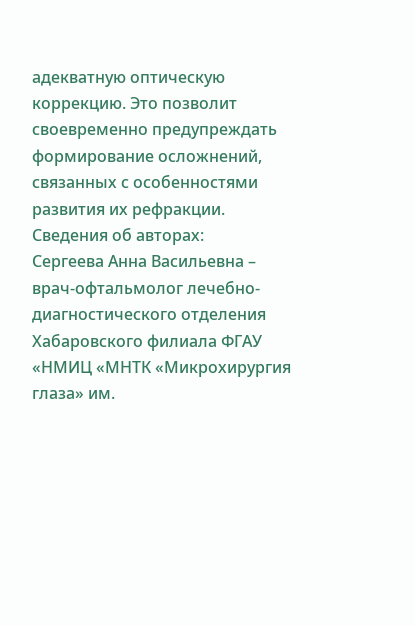адекватную оптическую коррекцию. Это позволит своевременно предупреждать формирование осложнений, связанных с особенностями развития их рефракции.
Сведения об авторах:
Сергеева Анна Васильевна – врач-офтальмолог лечебно-диагностического отделения Хабаровского филиала ФГАУ «НМИЦ «МНТК «Микрохирургия глаза» им.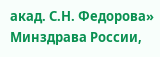акад. С.Н. Федорова» Минздрава России,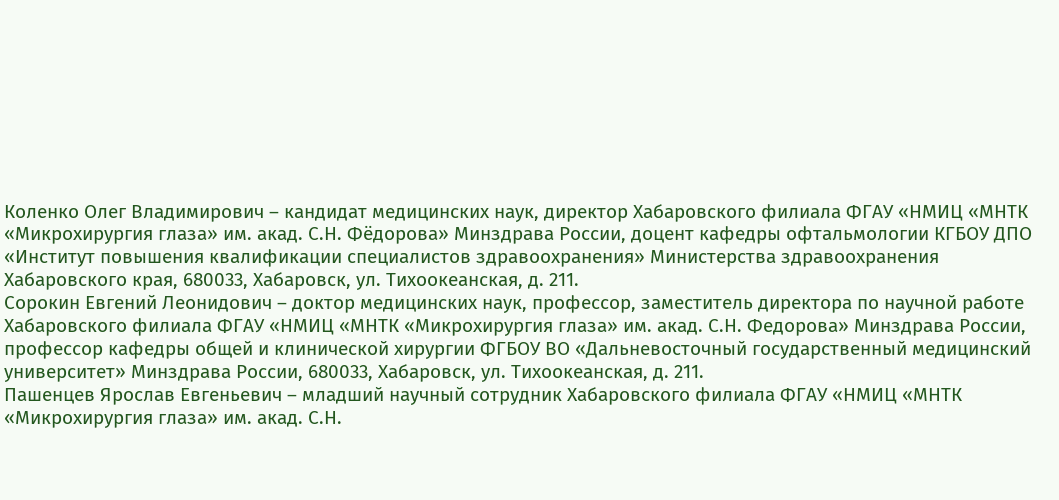Коленко Олег Владимирович – кандидат медицинских наук, директор Хабаровского филиала ФГАУ «НМИЦ «МНТК «Микрохирургия глаза» им. акад. С.Н. Фёдорова» Минздрава России, доцент кафедры офтальмологии КГБОУ ДПО «Институт повышения квалификации специалистов здравоохранения» Министерства здравоохранения Хабаровского края, 680033, Хабаровск, ул. Тихоокеанская, д. 211.
Сорокин Евгений Леонидович – доктор медицинских наук, профессор, заместитель директора по научной работе Хабаровского филиала ФГАУ «НМИЦ «МНТК «Микрохирургия глаза» им. акад. С.Н. Федорова» Минздрава России, профессор кафедры общей и клинической хирургии ФГБОУ ВО «Дальневосточный государственный медицинский университет» Минздрава России, 680033, Хабаровск, ул. Тихоокеанская, д. 211.
Пашенцев Ярослав Евгеньевич – младший научный сотрудник Хабаровского филиала ФГАУ «НМИЦ «МНТК «Микрохирургия глаза» им. акад. С.Н.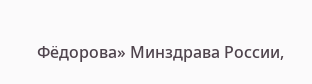Фёдорова» Минздрава России,